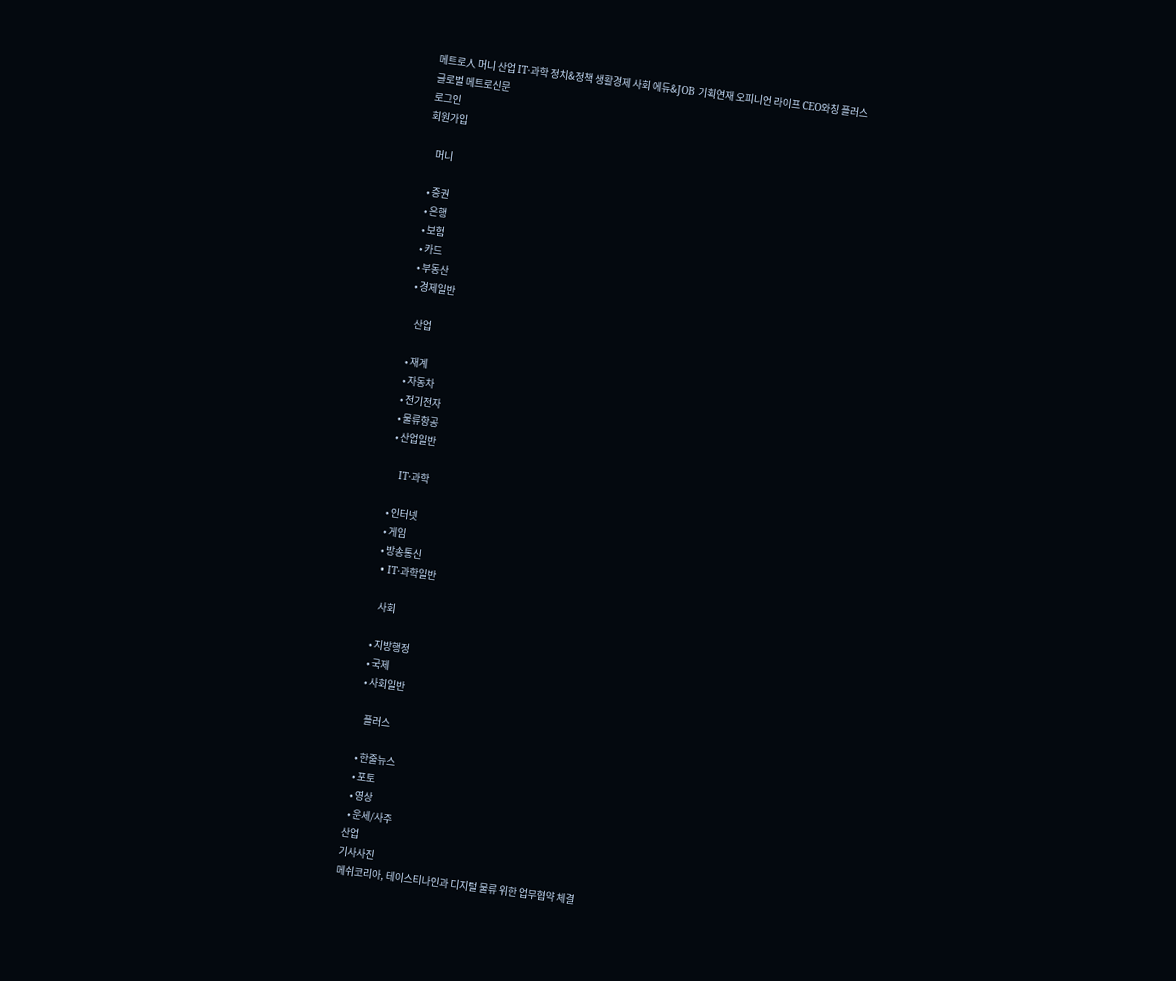메트로人 머니 산업 IT·과학 정치&정책 생활경제 사회 에듀&JOB 기획연재 오피니언 라이프 CEO와칭 플러스
글로벌 메트로신문
로그인
회원가입

    머니

  • 증권
  • 은행
  • 보험
  • 카드
  • 부동산
  • 경제일반

    산업

  • 재계
  • 자동차
  • 전기전자
  • 물류항공
  • 산업일반

    IT·과학

  • 인터넷
  • 게임
  • 방송통신
  • IT·과학일반

    사회

  • 지방행정
  • 국제
  • 사회일반

    플러스

  • 한줄뉴스
  • 포토
  • 영상
  • 운세/사주
산업
기사사진
메쉬코리아, 테이스티나인과 디지털 물류 위한 업무협약 체결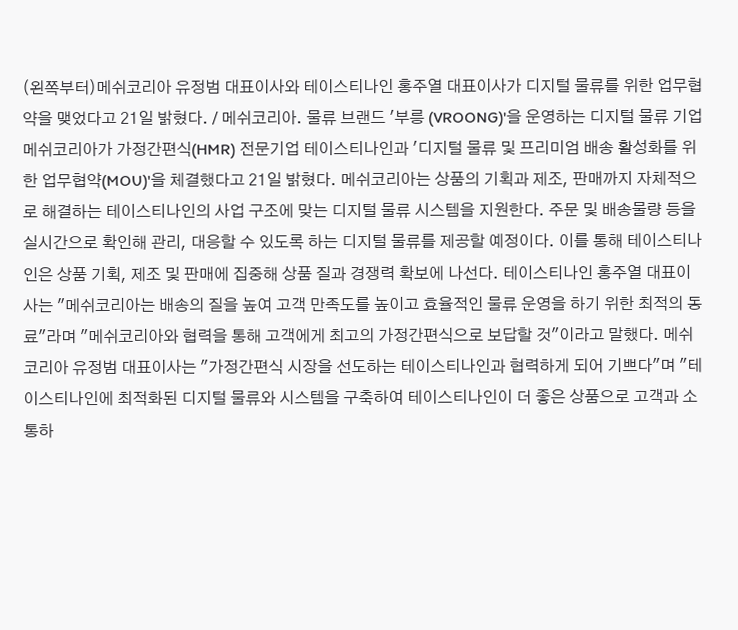(왼쪽부터)메쉬코리아 유정범 대표이사와 테이스티나인 홍주열 대표이사가 디지털 물류를 위한 업무협약을 맺었다고 21일 밝혔다. / 메쉬코리아. 물류 브랜드 '부릉 (VROONG)'을 운영하는 디지털 물류 기업 메쉬코리아가 가정간편식(HMR) 전문기업 테이스티나인과 '디지털 물류 및 프리미엄 배송 활성화를 위한 업무협약(MOU)'을 체결했다고 21일 밝혔다. 메쉬코리아는 상품의 기획과 제조, 판매까지 자체적으로 해결하는 테이스티나인의 사업 구조에 맞는 디지털 물류 시스템을 지원한다. 주문 및 배송물량 등을 실시간으로 확인해 관리, 대응할 수 있도록 하는 디지털 물류를 제공할 예정이다. 이를 통해 테이스티나인은 상품 기획, 제조 및 판매에 집중해 상품 질과 경쟁력 확보에 나선다. 테이스티나인 홍주열 대표이사는 "메쉬코리아는 배송의 질을 높여 고객 만족도를 높이고 효율적인 물류 운영을 하기 위한 최적의 동료"라며 "메쉬코리아와 협력을 통해 고객에게 최고의 가정간편식으로 보답할 것"이라고 말했다. 메쉬코리아 유정범 대표이사는 "가정간편식 시장을 선도하는 테이스티나인과 협력하게 되어 기쁘다"며 "테이스티나인에 최적화된 디지털 물류와 시스템을 구축하여 테이스티나인이 더 좋은 상품으로 고객과 소통하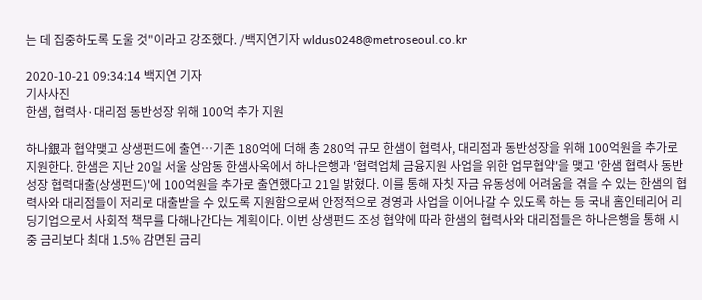는 데 집중하도록 도울 것"이라고 강조했다. /백지연기자 wldus0248@metroseoul.co.kr

2020-10-21 09:34:14 백지연 기자
기사사진
한샘, 협력사·대리점 동반성장 위해 100억 추가 지원

하나銀과 협약맺고 상생펀드에 출연…기존 180억에 더해 총 280억 규모 한샘이 협력사, 대리점과 동반성장을 위해 100억원을 추가로 지원한다. 한샘은 지난 20일 서울 상암동 한샘사옥에서 하나은행과 '협력업체 금융지원 사업을 위한 업무협약'을 맺고 '한샘 협력사 동반성장 협력대출(상생펀드)'에 100억원을 추가로 출연했다고 21일 밝혔다. 이를 통해 자칫 자금 유동성에 어려움을 겪을 수 있는 한샘의 협력사와 대리점들이 저리로 대출받을 수 있도록 지원함으로써 안정적으로 경영과 사업을 이어나갈 수 있도록 하는 등 국내 홈인테리어 리딩기업으로서 사회적 책무를 다해나간다는 계획이다. 이번 상생펀드 조성 협약에 따라 한샘의 협력사와 대리점들은 하나은행을 통해 시중 금리보다 최대 1.5% 감면된 금리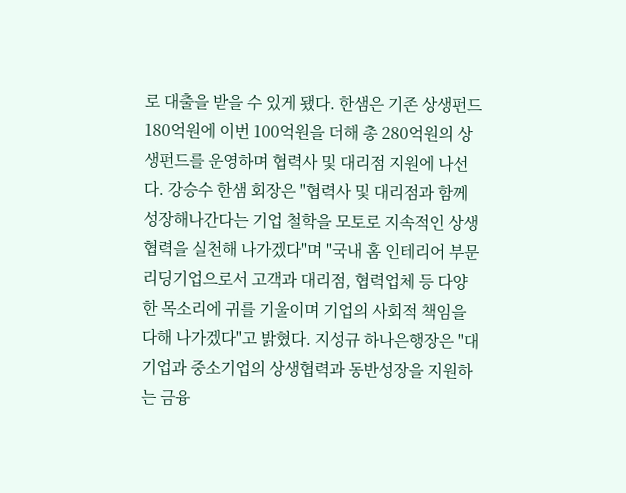로 대출을 받을 수 있게 됐다. 한샘은 기존 상생펀드 180억원에 이번 100억원을 더해 총 280억원의 상생펀드를 운영하며 협력사 및 대리점 지원에 나선다. 강승수 한샘 회장은 "협력사 및 대리점과 함께 성장해나간다는 기업 철학을 모토로 지속적인 상생 협력을 실천해 나가겠다"며 "국내 홈 인테리어 부문 리딩기업으로서 고객과 대리점, 협력업체 등 다양한 목소리에 귀를 기울이며 기업의 사회적 책임을 다해 나가겠다"고 밝혔다. 지성규 하나은행장은 "대기업과 중소기업의 상생협력과 동반성장을 지원하는 금융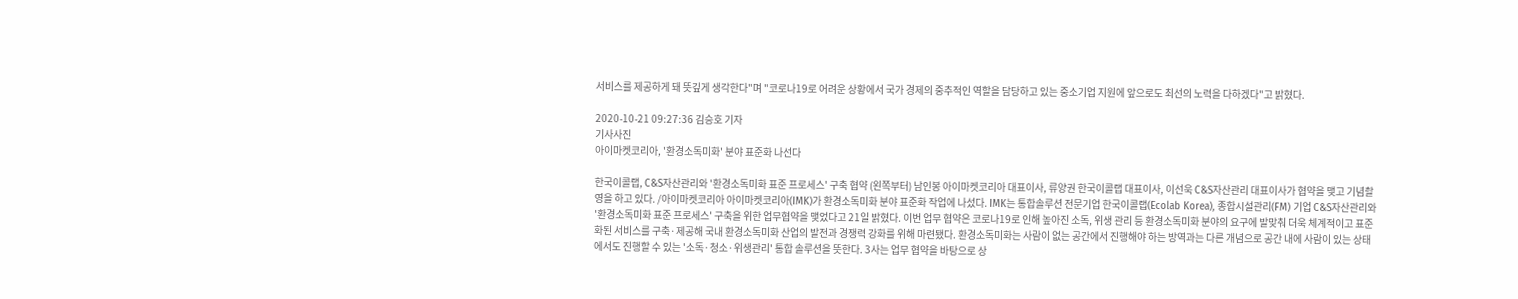서비스를 제공하게 돼 뜻깊게 생각한다"며 "코로나19로 어려운 상황에서 국가 경제의 중추적인 역할을 담당하고 있는 중소기업 지원에 앞으로도 최선의 노력을 다하겠다"고 밝혔다.

2020-10-21 09:27:36 김승호 기자
기사사진
아이마켓코리아, '환경소독미화' 분야 표준화 나선다

한국이콜랩, C&S자산관리와 '환경소독미화 표준 프로세스' 구축 협약 (왼쪽부터) 남인봉 아이마켓코리아 대표이사, 류양권 한국이콜랩 대표이사, 이선욱 C&S자산관리 대표이사가 협약을 맺고 기념촬영을 하고 있다. /아이마켓코리아 아이마켓코리아(IMK)가 환경소독미화 분야 표준화 작업에 나섰다. IMK는 통합솔루션 전문기업 한국이콜랩(Ecolab Korea), 종합시설관리(FM) 기업 C&S자산관리와 '환경소독미화 표준 프로세스' 구축을 위한 업무협약을 맺었다고 21일 밝혔다. 이번 업무 협약은 코로나19로 인해 높아진 소독, 위생 관리 등 환경소독미화 분야의 요구에 발맞춰 더욱 체계적이고 표준화된 서비스를 구축·제공해 국내 환경소독미화 산업의 발전과 경쟁력 강화를 위해 마련됐다. 환경소독미화는 사람이 없는 공간에서 진행해야 하는 방역과는 다른 개념으로 공간 내에 사람이 있는 상태에서도 진행할 수 있는 '소독·청소·위생관리' 통합 솔루션을 뜻한다. 3사는 업무 협약을 바탕으로 상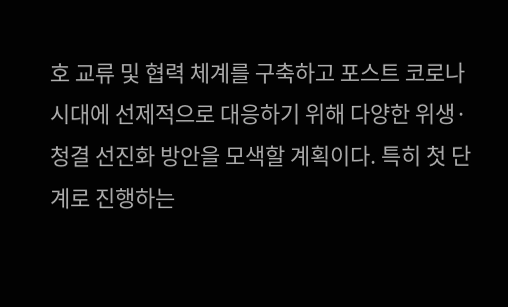호 교류 및 협력 체계를 구축하고 포스트 코로나 시대에 선제적으로 대응하기 위해 다양한 위생·청결 선진화 방안을 모색할 계획이다. 특히 첫 단계로 진행하는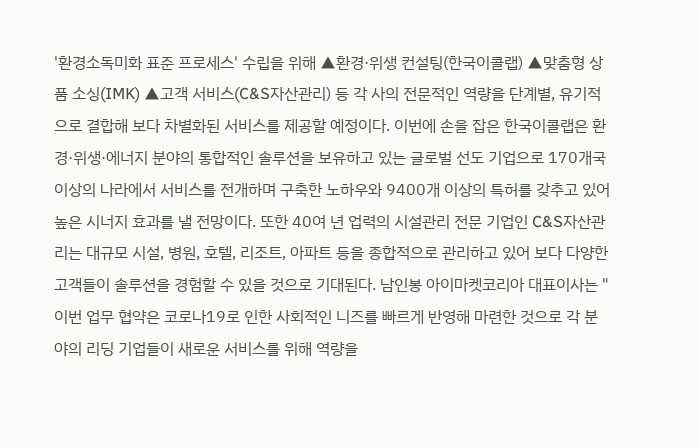'환경소독미화 표준 프로세스' 수립을 위해 ▲환경·위생 컨설팅(한국이콜랩) ▲맞춤형 상품 소싱(IMK) ▲고객 서비스(C&S자산관리) 등 각 사의 전문적인 역량을 단계별, 유기적으로 결합해 보다 차별화된 서비스를 제공할 예정이다. 이번에 손을 잡은 한국이콜랩은 환경·위생·에너지 분야의 통합적인 솔루션을 보유하고 있는 글로벌 선도 기업으로 170개국 이상의 나라에서 서비스를 전개하며 구축한 노하우와 9400개 이상의 특허를 갖추고 있어 높은 시너지 효과를 낼 전망이다. 또한 40여 년 업력의 시설관리 전문 기업인 C&S자산관리는 대규모 시설, 병원, 호텔, 리조트, 아파트 등을 종합적으로 관리하고 있어 보다 다양한 고객들이 솔루션을 경험할 수 있을 것으로 기대된다. 남인봉 아이마켓코리아 대표이사는 "이번 업무 협약은 코로나19로 인한 사회적인 니즈를 빠르게 반영해 마련한 것으로 각 분야의 리딩 기업들이 새로운 서비스를 위해 역량을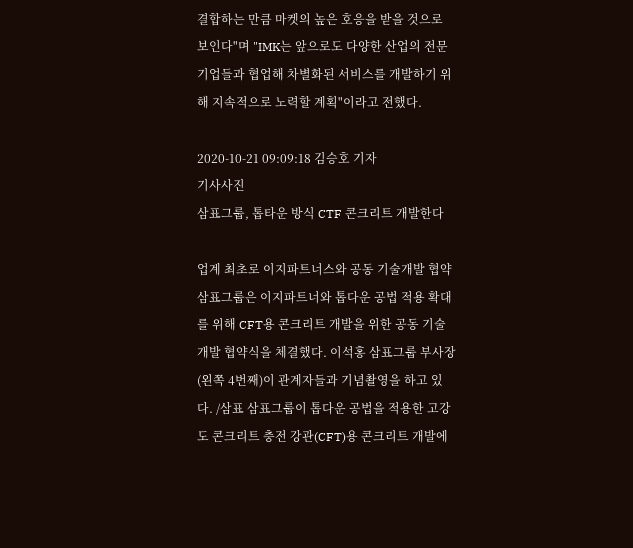결합하는 만큼 마켓의 높은 호응을 받을 것으로 보인다"며 "IMK는 앞으로도 다양한 산업의 전문 기업들과 협업해 차별화된 서비스를 개발하기 위해 지속적으로 노력할 계획"이라고 전했다.

2020-10-21 09:09:18 김승호 기자
기사사진
삼표그룹, 톱타운 방식 CTF 콘크리트 개발한다

업계 최초로 이지파트너스와 공동 기술개발 협약 삼표그룹은 이지파트너와 톱다운 공법 적용 확대를 위해 CFT용 콘크리트 개발을 위한 공동 기술 개발 협약식을 체결했다. 이석홍 삼표그룹 부사장(왼쪽 4번째)이 관계자들과 기념촬영을 하고 있다. /삼표 삼표그룹이 톱다운 공법을 적용한 고강도 콘크리트 충전 강관(CFT)용 콘크리트 개발에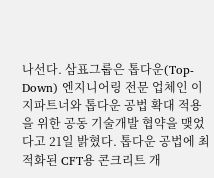나선다. 삼표그룹은 톱다운(Top-Down) 엔지니어링 전문 업체인 이지파트너와 톱다운 공법 확대 적용을 위한 공동 기술개발 협약을 맺었다고 21일 밝혔다. 톱다운 공법에 최적화된 CFT용 콘크리트 개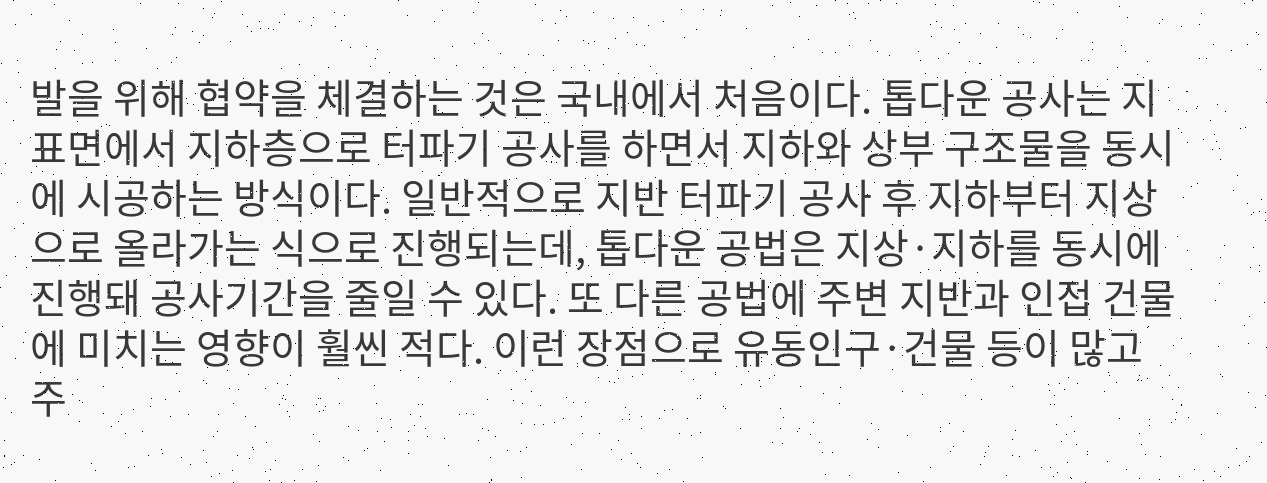발을 위해 협약을 체결하는 것은 국내에서 처음이다. 톱다운 공사는 지표면에서 지하층으로 터파기 공사를 하면서 지하와 상부 구조물을 동시에 시공하는 방식이다. 일반적으로 지반 터파기 공사 후 지하부터 지상으로 올라가는 식으로 진행되는데, 톱다운 공법은 지상·지하를 동시에 진행돼 공사기간을 줄일 수 있다. 또 다른 공법에 주변 지반과 인접 건물에 미치는 영향이 훨씬 적다. 이런 장점으로 유동인구·건물 등이 많고 주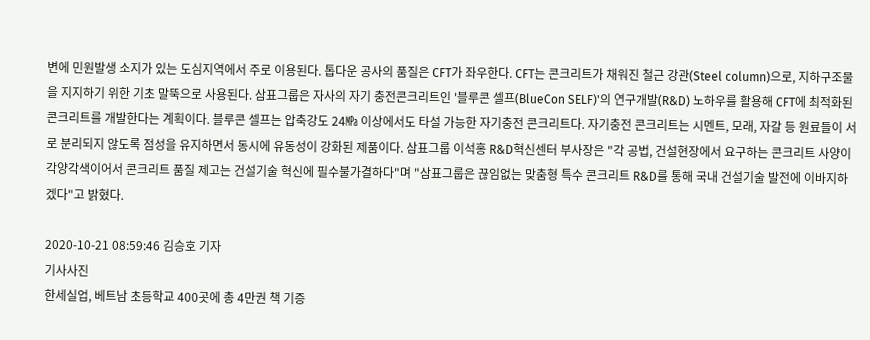변에 민원발생 소지가 있는 도심지역에서 주로 이용된다. 톱다운 공사의 품질은 CFT가 좌우한다. CFT는 콘크리트가 채워진 철근 강관(Steel column)으로, 지하구조물을 지지하기 위한 기초 말뚝으로 사용된다. 삼표그룹은 자사의 자기 충전콘크리트인 '블루콘 셀프(BlueCon SELF)'의 연구개발(R&D) 노하우를 활용해 CFT에 최적화된 콘크리트를 개발한다는 계획이다. 블루콘 셀프는 압축강도 24㎫ 이상에서도 타설 가능한 자기충전 콘크리트다. 자기충전 콘크리트는 시멘트, 모래, 자갈 등 원료들이 서로 분리되지 않도록 점성을 유지하면서 동시에 유동성이 강화된 제품이다. 삼표그룹 이석홍 R&D혁신센터 부사장은 "각 공법, 건설현장에서 요구하는 콘크리트 사양이 각양각색이어서 콘크리트 품질 제고는 건설기술 혁신에 필수불가결하다"며 "삼표그룹은 끊임없는 맞춤형 특수 콘크리트 R&D를 통해 국내 건설기술 발전에 이바지하겠다"고 밝혔다.

2020-10-21 08:59:46 김승호 기자
기사사진
한세실업, 베트남 초등학교 400곳에 총 4만권 책 기증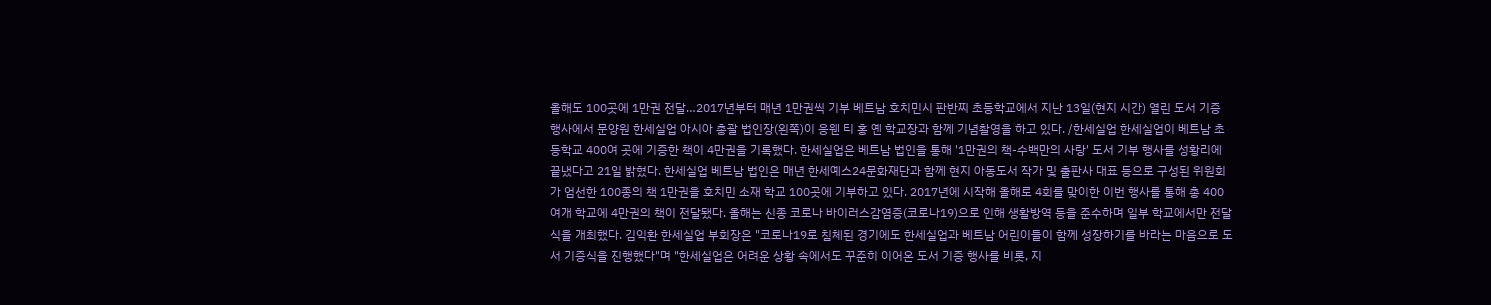올해도 100곳에 1만권 전달…2017년부터 매년 1만권씩 기부 베트남 호치민시 판반찌 초등학교에서 지난 13일(현지 시간) 열린 도서 기증 행사에서 문양원 한세실업 아시아 총괄 법인장(왼쪽)이 응웬 티 홍 옌 학교장과 함께 기념촬영을 하고 있다. /한세실업 한세실업이 베트남 초등학교 400여 곳에 기증한 책이 4만권을 기록했다. 한세실업은 베트남 법인을 통해 '1만권의 책-수백만의 사랑' 도서 기부 행사를 성황리에 끝냈다고 21일 밝혔다. 한세실업 베트남 법인은 매년 한세예스24문화재단과 함께 현지 아동도서 작가 및 출판사 대표 등으로 구성된 위원회가 엄선한 100종의 책 1만권을 호치민 소재 학교 100곳에 기부하고 있다. 2017년에 시작해 올해로 4회를 맞이한 이번 행사를 통해 총 400여개 학교에 4만권의 책이 전달됐다. 올해는 신종 코로나 바이러스감염증(코로나19)으로 인해 생활방역 등을 준수하며 일부 학교에서만 전달식을 개최했다. 김익환 한세실업 부회장은 "코로나19로 침체된 경기에도 한세실업과 베트남 어린이들이 함께 성장하기를 바라는 마음으로 도서 기증식을 진행했다"며 "한세실업은 어려운 상황 속에서도 꾸준히 이어온 도서 기증 행사를 비롯, 지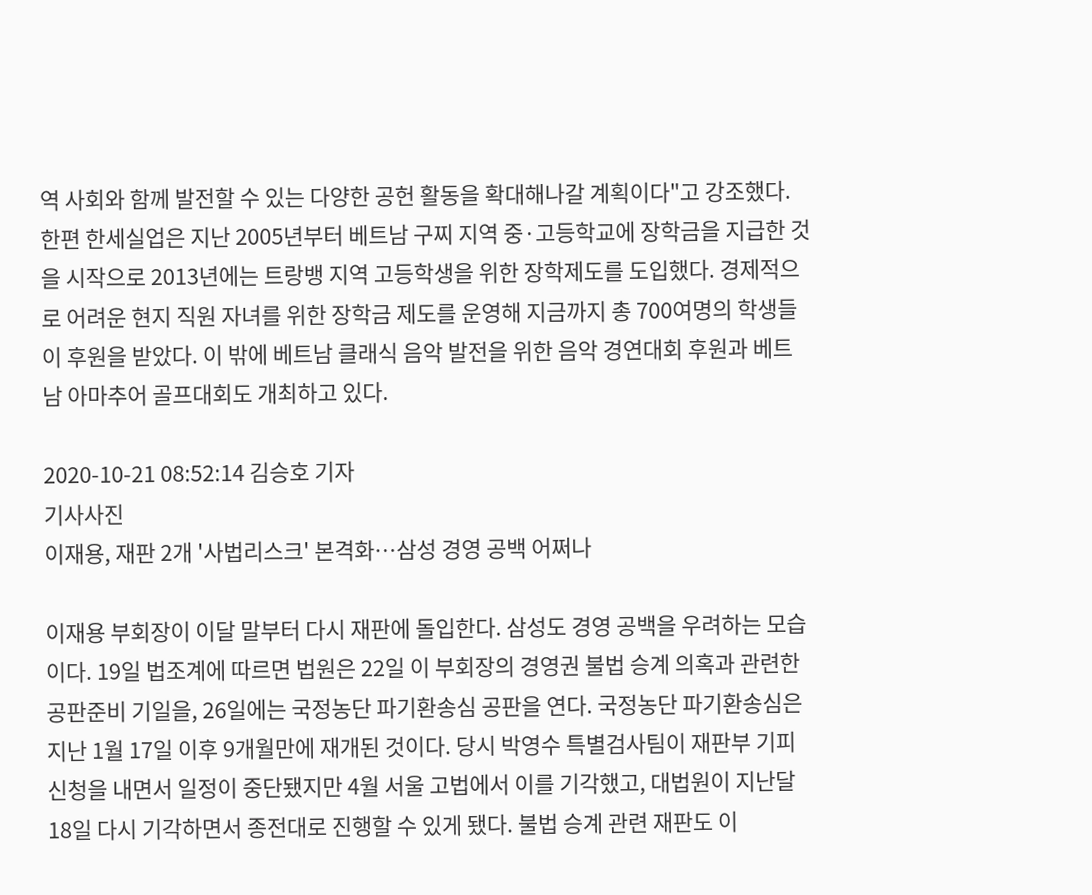역 사회와 함께 발전할 수 있는 다양한 공헌 활동을 확대해나갈 계획이다"고 강조했다. 한편 한세실업은 지난 2005년부터 베트남 구찌 지역 중·고등학교에 장학금을 지급한 것을 시작으로 2013년에는 트랑뱅 지역 고등학생을 위한 장학제도를 도입했다. 경제적으로 어려운 현지 직원 자녀를 위한 장학금 제도를 운영해 지금까지 총 700여명의 학생들이 후원을 받았다. 이 밖에 베트남 클래식 음악 발전을 위한 음악 경연대회 후원과 베트남 아마추어 골프대회도 개최하고 있다.

2020-10-21 08:52:14 김승호 기자
기사사진
이재용, 재판 2개 '사법리스크' 본격화…삼성 경영 공백 어쩌나

이재용 부회장이 이달 말부터 다시 재판에 돌입한다. 삼성도 경영 공백을 우려하는 모습이다. 19일 법조계에 따르면 법원은 22일 이 부회장의 경영권 불법 승계 의혹과 관련한 공판준비 기일을, 26일에는 국정농단 파기환송심 공판을 연다. 국정농단 파기환송심은 지난 1월 17일 이후 9개월만에 재개된 것이다. 당시 박영수 특별검사팀이 재판부 기피 신청을 내면서 일정이 중단됐지만 4월 서울 고법에서 이를 기각했고, 대법원이 지난달 18일 다시 기각하면서 종전대로 진행할 수 있게 됐다. 불법 승계 관련 재판도 이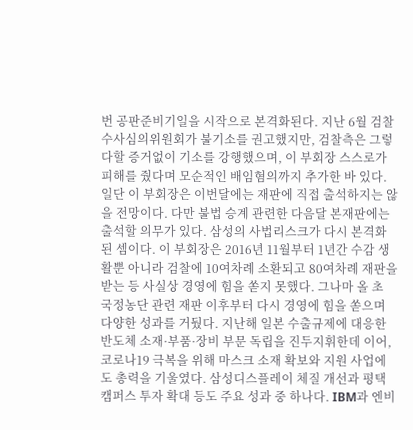번 공판준비기일을 시작으로 본격화된다. 지난 6월 검찰수사심의위원회가 불기소를 권고했지만, 검찰측은 그렇다할 증거없이 기소를 강행했으며, 이 부회장 스스로가 피해를 줬다며 모순적인 배임혐의까지 추가한 바 있다. 일단 이 부회장은 이번달에는 재판에 직접 출석하지는 않을 전망이다. 다만 불법 승계 관련한 다음달 본재판에는 출석할 의무가 있다. 삼성의 사법리스크가 다시 본격화된 셈이다. 이 부회장은 2016년 11월부터 1년간 수감 생활뿐 아니라 검찰에 10여차례 소환되고 80여차례 재판을 받는 등 사실상 경영에 힘을 쏟지 못했다. 그나마 올 초 국정농단 관련 재판 이후부터 다시 경영에 힘을 쏟으며 다양한 성과를 거뒀다. 지난해 일본 수출규제에 대응한 반도체 소재·부품·장비 부문 독립을 진두지휘한데 이어, 코로나19 극복을 위해 마스크 소재 확보와 지원 사업에도 총력을 기울였다. 삼성디스플레이 체질 개선과 평택캠퍼스 투자 확대 등도 주요 성과 중 하나다. IBM과 엔비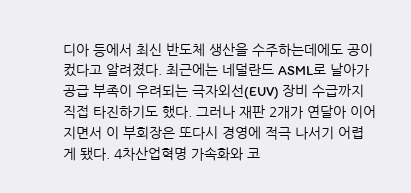디아 등에서 최신 반도체 생산을 수주하는데에도 공이 컸다고 알려졌다. 최근에는 네덜란드 ASML로 날아가 공급 부족이 우려되는 극자외선(EUV) 장비 수급까지 직접 타진하기도 했다. 그러나 재판 2개가 연달아 이어지면서 이 부회장은 또다시 경영에 적극 나서기 어렵게 됐다. 4차산업혁명 가속화와 코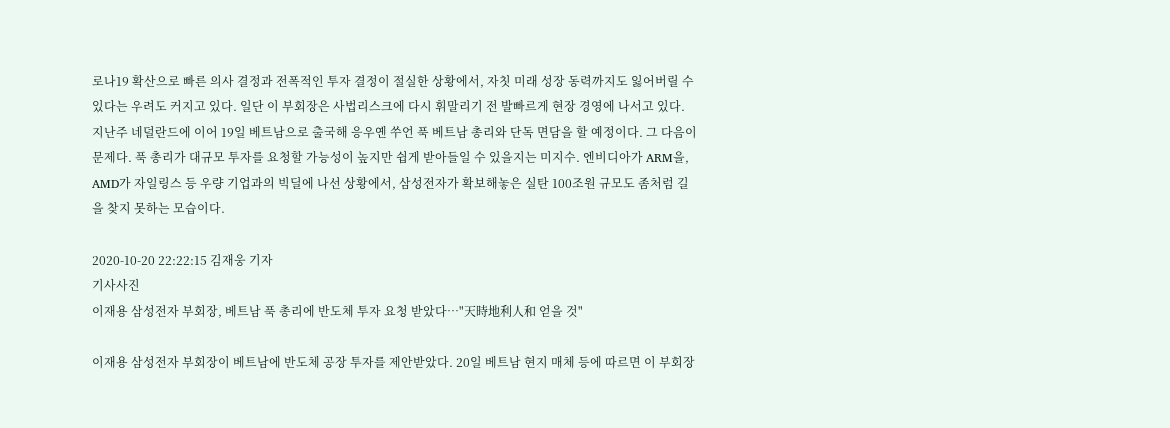로나19 확산으로 빠른 의사 결정과 전폭적인 투자 결정이 절실한 상황에서, 자칫 미래 성장 동력까지도 잃어버릴 수 있다는 우려도 커지고 있다. 일단 이 부회장은 사법리스크에 다시 휘말리기 전 발빠르게 현장 경영에 나서고 있다. 지난주 네덜란드에 이어 19일 베트남으로 출국해 응우옌 쑤언 푹 베트남 총리와 단독 면담을 할 예정이다. 그 다음이 문제다. 푹 총리가 대규모 투자를 요청할 가능성이 높지만 쉽게 받아들일 수 있을지는 미지수. 엔비디아가 ARM을, AMD가 자일링스 등 우량 기업과의 빅딜에 나선 상황에서, 삼성전자가 확보해놓은 실탄 100조원 규모도 좀처럼 길을 찾지 못하는 모습이다.

2020-10-20 22:22:15 김재웅 기자
기사사진
이재용 삼성전자 부회장, 베트남 푹 총리에 반도체 투자 요청 받았다…"天時地利人和 얻을 것"

이재용 삼성전자 부회장이 베트남에 반도체 공장 투자를 제안받았다. 20일 베트남 현지 매체 등에 따르면 이 부회장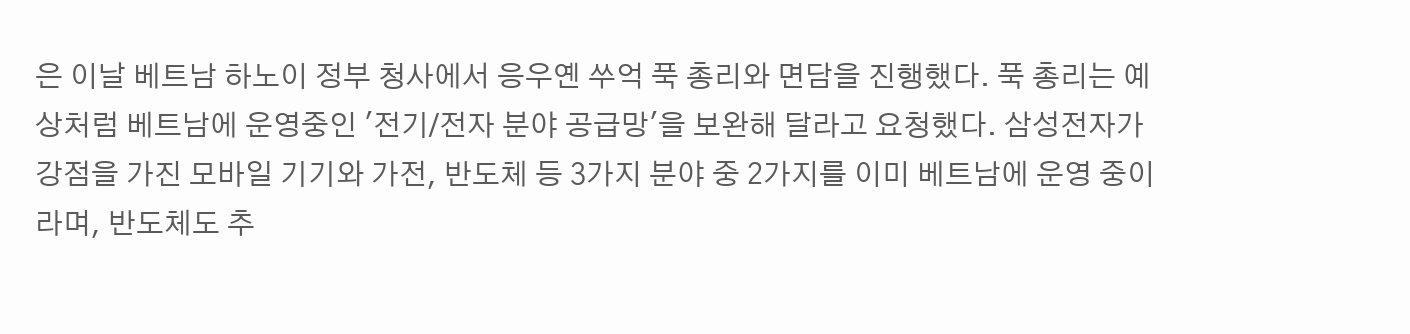은 이날 베트남 하노이 정부 청사에서 응우옌 쑤억 푹 총리와 면담을 진행했다. 푹 총리는 예상처럼 베트남에 운영중인 '전기/전자 분야 공급망'을 보완해 달라고 요청했다. 삼성전자가 강점을 가진 모바일 기기와 가전, 반도체 등 3가지 분야 중 2가지를 이미 베트남에 운영 중이라며, 반도체도 추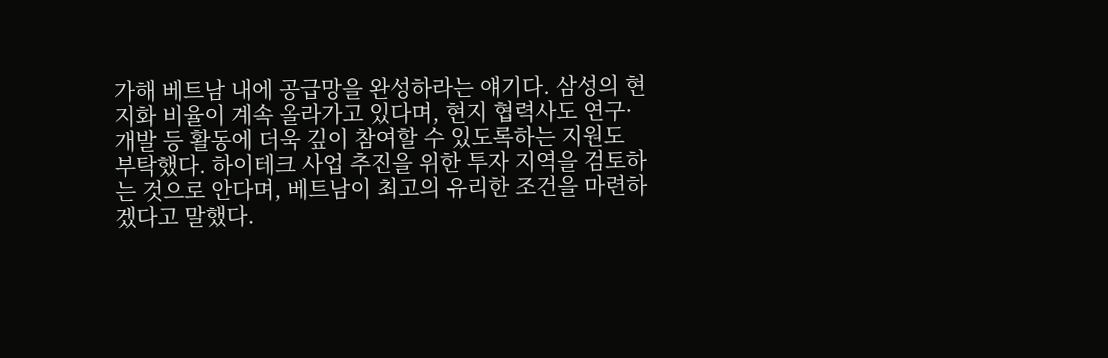가해 베트남 내에 공급망을 완성하라는 얘기다. 삼성의 현지화 비율이 계속 올라가고 있다며, 현지 협력사도 연구·개발 등 활동에 더욱 깊이 참여할 수 있도록하는 지원도 부탁했다. 하이테크 사업 추진을 위한 투자 지역을 검토하는 것으로 안다며, 베트남이 최고의 유리한 조건을 마련하겠다고 말했다.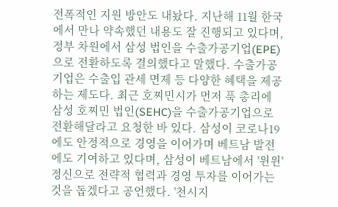전폭적인 지원 방안도 내놨다. 지난해 11월 한국에서 만나 약속했던 내용도 잘 진행되고 있다며, 정부 차원에서 삼성 법인을 수출가공기업(EPE)으로 전환하도록 결의했다고 말했다. 수출가공기업은 수출입 관세 면제 등 다양한 혜택을 제공하는 제도다. 최근 호찌민시가 먼저 푹 총리에 삼성 호찌민 법인(SEHC)을 수출가공기업으로 전환해달라고 요청한 바 있다. 삼성이 코로나19에도 안정적으로 경영을 이어가며 베트남 발전에도 기여하고 있다며, 삼성이 베트남에서 '윈윈' 정신으로 전략적 협력과 경영 투자를 이어가는 것을 돕겠다고 공언했다. '천시지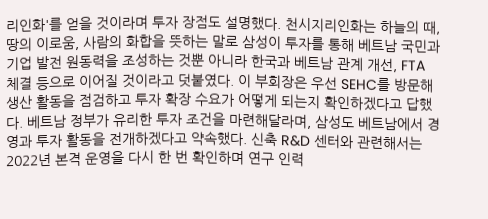리인화'를 얻을 것이라며 투자 장점도 설명했다. 천시지리인화는 하늘의 때, 땅의 이로움, 사람의 화합을 뜻하는 말로 삼성이 투자를 통해 베트남 국민과 기업 발전 원동력을 조성하는 것뿐 아니라 한국과 베트남 관계 개선, FTA 체결 등으로 이어질 것이라고 덧붙였다. 이 부회장은 우선 SEHC를 방문해 생산 활동을 점검하고 투자 확장 수요가 어떻게 되는지 확인하겠다고 답했다. 베트남 정부가 유리한 투자 조건을 마련해달라며, 삼성도 베트남에서 경영과 투자 활동을 전개하겠다고 약속했다. 신축 R&D 센터와 관련해서는 2022년 본격 운영을 다시 한 번 확인하며 연구 인력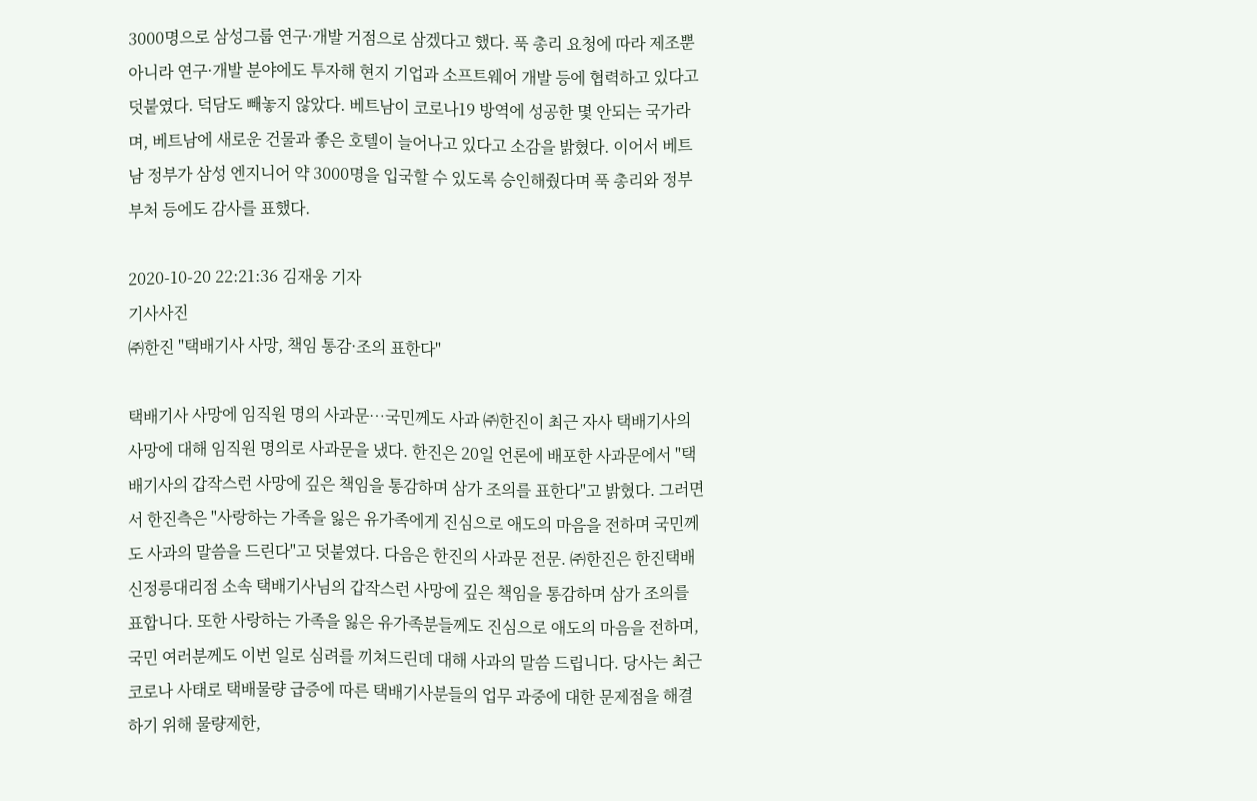3000명으로 삼성그룹 연구·개발 거점으로 삼겠다고 했다. 푹 총리 요청에 따라 제조뿐 아니라 연구·개발 분야에도 투자해 현지 기업과 소프트웨어 개발 등에 협력하고 있다고 덧붙였다. 덕담도 빼놓지 않았다. 베트남이 코로나19 방역에 성공한 몇 안되는 국가라며, 베트남에 새로운 건물과 좋은 호텔이 늘어나고 있다고 소감을 밝혔다. 이어서 베트남 정부가 삼성 엔지니어 약 3000명을 입국할 수 있도록 승인해줬다며 푹 총리와 정부 부처 등에도 감사를 표했다.

2020-10-20 22:21:36 김재웅 기자
기사사진
㈜한진 "택배기사 사망, 책임 통감·조의 표한다"

택배기사 사망에 임직원 명의 사과문…국민께도 사과 ㈜한진이 최근 자사 택배기사의 사망에 대해 임직원 명의로 사과문을 냈다. 한진은 20일 언론에 배포한 사과문에서 "택배기사의 갑작스런 사망에 깊은 책임을 통감하며 삼가 조의를 표한다"고 밝혔다. 그러면서 한진측은 "사랑하는 가족을 잃은 유가족에게 진심으로 애도의 마음을 전하며 국민께도 사과의 말씀을 드린다"고 덧붙였다. 다음은 한진의 사과문 전문. ㈜한진은 한진택배 신정릉대리점 소속 택배기사님의 갑작스런 사망에 깊은 책임을 통감하며 삼가 조의를 표합니다. 또한 사랑하는 가족을 잃은 유가족분들께도 진심으로 애도의 마음을 전하며, 국민 여러분께도 이번 일로 심려를 끼쳐드린데 대해 사과의 말씀 드립니다. 당사는 최근 코로나 사태로 택배물량 급증에 따른 택배기사분들의 업무 과중에 대한 문제점을 해결하기 위해 물량제한,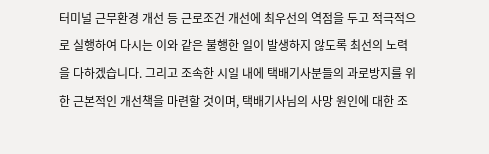터미널 근무환경 개선 등 근로조건 개선에 최우선의 역점을 두고 적극적으로 실행하여 다시는 이와 같은 불행한 일이 발생하지 않도록 최선의 노력을 다하겠습니다. 그리고 조속한 시일 내에 택배기사분들의 과로방지를 위한 근본적인 개선책을 마련할 것이며, 택배기사님의 사망 원인에 대한 조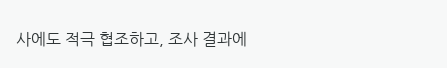사에도 적극 협조하고, 조사 결과에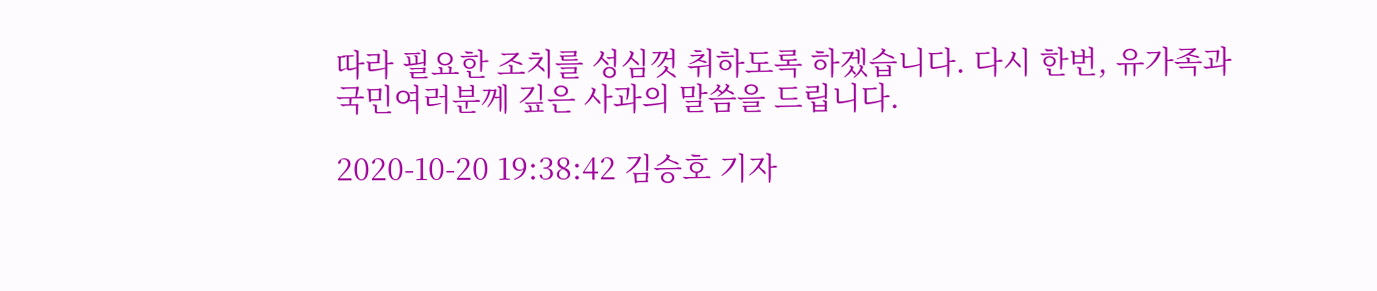따라 필요한 조치를 성심껏 취하도록 하겠습니다. 다시 한번, 유가족과 국민여러분께 깊은 사과의 말씀을 드립니다.

2020-10-20 19:38:42 김승호 기자